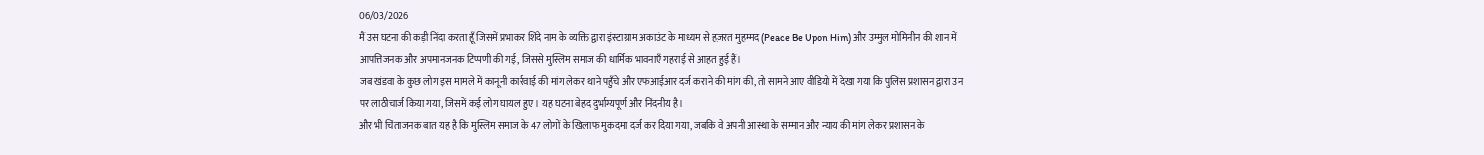06/03/2026
मैं उस घटना की कड़ी निंदा करता हूँ जिसमें प्रभाकर शिंदे नाम के व्यक्ति द्वारा इंस्टाग्राम अकाउंट के माध्यम से हज़रत मुहम्मद (Peace Be Upon Him) और उम्मुल मोमिनीन की शान में आपत्तिजनक और अपमानजनक टिप्पणी की गई, जिससे मुस्लिम समाज की धार्मिक भावनाएँ गहराई से आहत हुई हैं।
जब खंडवा के कुछ लोग इस मामले में कानूनी कार्रवाई की मांग लेकर थाने पहुँचे और एफआईआर दर्ज कराने की मांग की, तो सामने आए वीडियो में देखा गया कि पुलिस प्रशासन द्वारा उन पर लाठीचार्ज किया गया, जिसमें कई लोग घायल हुए। यह घटना बेहद दुर्भाग्यपूर्ण और निंदनीय है।
और भी चिंताजनक बात यह है कि मुस्लिम समाज के 47 लोगों के खिलाफ मुकदमा दर्ज कर दिया गया, जबकि वे अपनी आस्था के सम्मान और न्याय की मांग लेकर प्रशासन के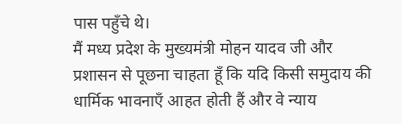पास पहुँचे थे।
मैं मध्य प्रदेश के मुख्यमंत्री मोहन यादव जी और प्रशासन से पूछना चाहता हूँ कि यदि किसी समुदाय की धार्मिक भावनाएँ आहत होती हैं और वे न्याय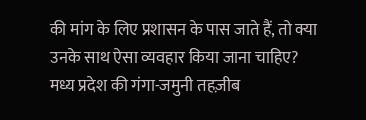की मांग के लिए प्रशासन के पास जाते हैं, तो क्या उनके साथ ऐसा व्यवहार किया जाना चाहिए?
मध्य प्रदेश की गंगा-जमुनी तहज़ीब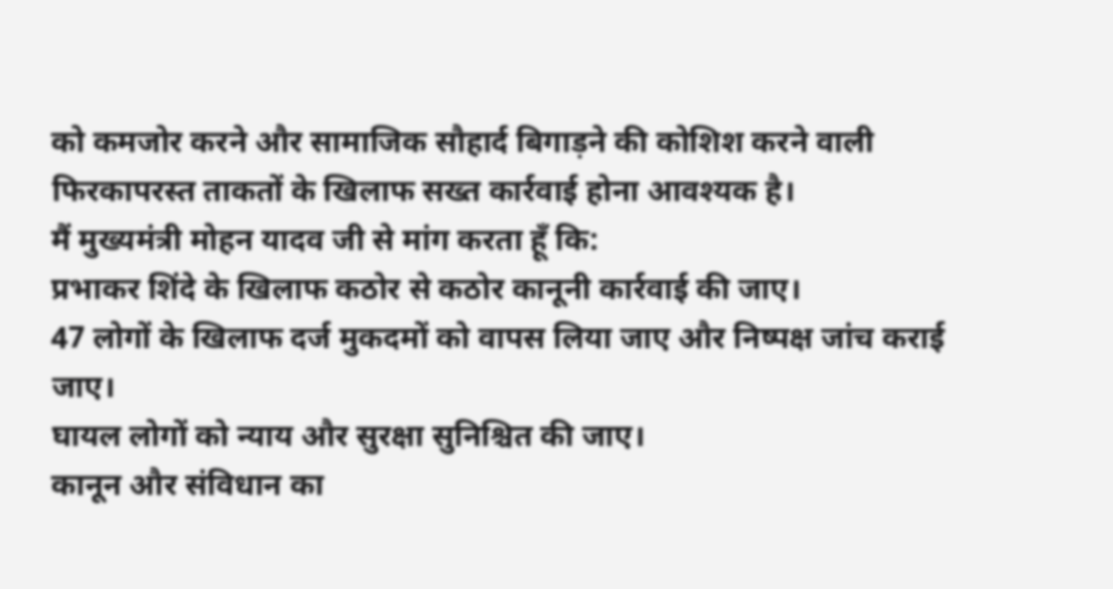को कमजोर करने और सामाजिक सौहार्द बिगाड़ने की कोशिश करने वाली फिरकापरस्त ताकतों के खिलाफ सख्त कार्रवाई होना आवश्यक है।
मैं मुख्यमंत्री मोहन यादव जी से मांग करता हूँ कि:
प्रभाकर शिंदे के खिलाफ कठोर से कठोर कानूनी कार्रवाई की जाए।
47 लोगों के खिलाफ दर्ज मुकदमों को वापस लिया जाए और निष्पक्ष जांच कराई जाए।
घायल लोगों को न्याय और सुरक्षा सुनिश्चित की जाए।
कानून और संविधान का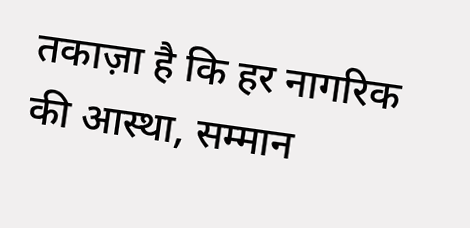तकाज़ा है कि हर नागरिक की आस्था, सम्मान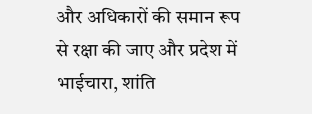और अधिकारों की समान रूप से रक्षा की जाए और प्रदेश में भाईचारा, शांति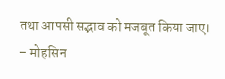तथा आपसी सद्भाव को मजबूत किया जाए।
– मोहसिन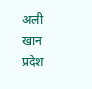अली खान
प्रदेश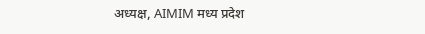अध्यक्ष, AIMIM मध्य प्रदेश